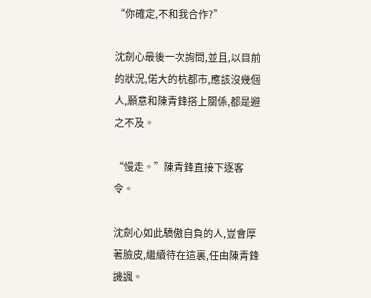“你確定,不和我合作?”

沈劍心最後一次詢問,並且,以目前的狀況,偌大的杭都市,應該沒幾個人,願意和陳青鋒搭上關係,都是避之不及。

“慢走。”陳青鋒直接下逐客令。

沈劍心如此驕傲自負的人,豈會厚著臉皮,繼續待在這裏,任由陳青鋒譏諷。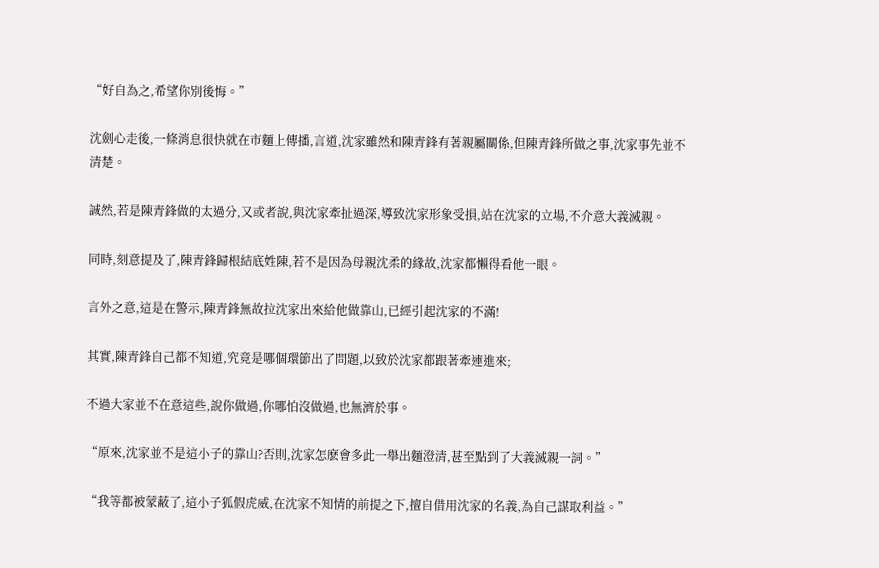“好自為之,希望你別後悔。”

沈劍心走後,一條消息很快就在市麵上傳播,言道,沈家雖然和陳青鋒有著親屬關係,但陳青鋒所做之事,沈家事先並不清楚。

誠然,若是陳青鋒做的太過分,又或者說,與沈家牽扯過深,導致沈家形象受損,站在沈家的立場,不介意大義滅親。

同時,刻意提及了,陳青鋒歸根結底姓陳,若不是因為母親沈柔的緣故,沈家都懶得看他一眼。

言外之意,這是在警示,陳青鋒無故拉沈家出來給他做靠山,已經引起沈家的不滿!

其實,陳青鋒自己都不知道,究竟是哪個環節出了問題,以致於沈家都跟著牽連進來;

不過大家並不在意這些,說你做過,你哪怕沒做過,也無濟於事。

“原來,沈家並不是這小子的靠山?否則,沈家怎麽會多此一舉出麵澄清,甚至點到了大義滅親一詞。”

“我等都被蒙蔽了,這小子狐假虎威,在沈家不知情的前提之下,擅自借用沈家的名義,為自己謀取利益。”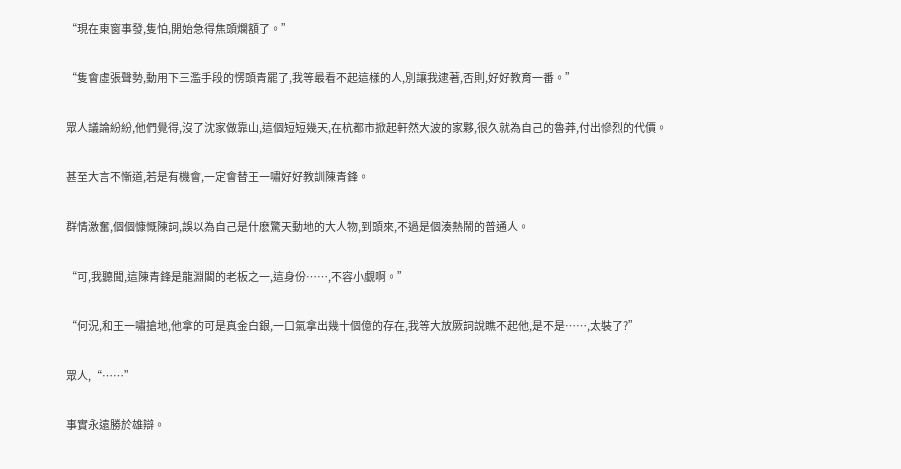“現在東窗事發,隻怕,開始急得焦頭爛額了。”

“隻會虛張聲勢,動用下三濫手段的愣頭青罷了,我等最看不起這樣的人,別讓我逮著,否則,好好教育一番。”

眾人議論紛紛,他們覺得,沒了沈家做靠山,這個短短幾天,在杭都市掀起軒然大波的家夥,很久就為自己的魯莽,付出慘烈的代價。

甚至大言不慚道,若是有機會,一定會替王一嘯好好教訓陳青鋒。

群情激奮,個個慷慨陳詞,誤以為自己是什麽驚天動地的大人物,到頭來,不過是個湊熱鬧的普通人。

“可,我聽聞,這陳青鋒是龍淵閣的老板之一,這身份……,不容小覷啊。”

“何況,和王一嘯搶地,他拿的可是真金白銀,一口氣拿出幾十個億的存在,我等大放厥詞說瞧不起他,是不是……,太裝了?”

眾人,“……”

事實永遠勝於雄辯。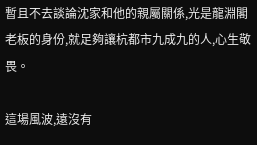暫且不去談論沈家和他的親屬關係,光是龍淵閣老板的身份,就足夠讓杭都市九成九的人,心生敬畏。

這場風波,遠沒有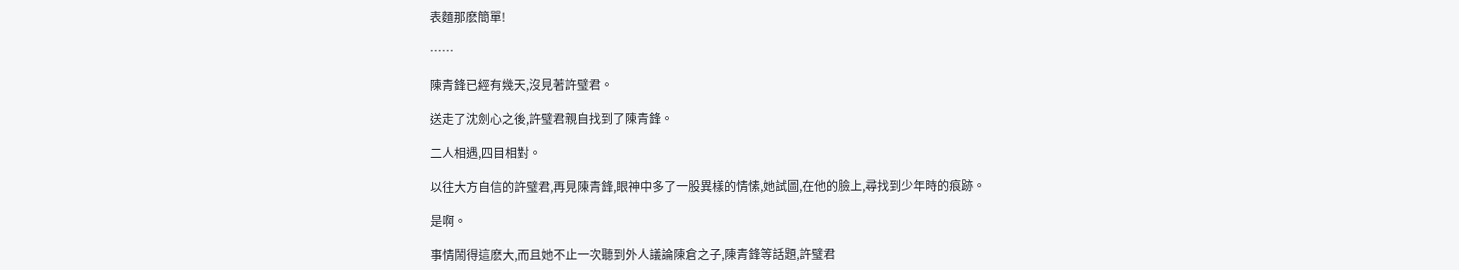表麵那麽簡單!

……

陳青鋒已經有幾天,沒見著許璧君。

送走了沈劍心之後,許璧君親自找到了陳青鋒。

二人相遇,四目相對。

以往大方自信的許璧君,再見陳青鋒,眼神中多了一股異樣的情愫,她試圖,在他的臉上,尋找到少年時的痕跡。

是啊。

事情鬧得這麽大,而且她不止一次聽到外人議論陳倉之子,陳青鋒等話題,許璧君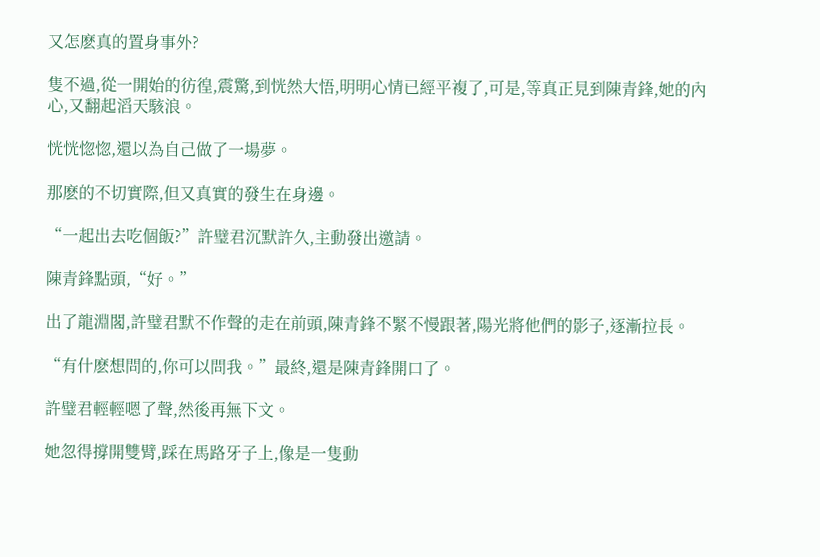又怎麽真的置身事外?

隻不過,從一開始的彷徨,震驚,到恍然大悟,明明心情已經平複了,可是,等真正見到陳青鋒,她的內心,又翻起滔天駭浪。

恍恍惚惚,還以為自己做了一場夢。

那麽的不切實際,但又真實的發生在身邊。

“一起出去吃個飯?”許璧君沉默許久,主動發出邀請。

陳青鋒點頭,“好。”

出了龍淵閣,許璧君默不作聲的走在前頭,陳青鋒不緊不慢跟著,陽光將他們的影子,逐漸拉長。

“有什麽想問的,你可以問我。”最終,還是陳青鋒開口了。

許璧君輕輕嗯了聲,然後再無下文。

她忽得撐開雙臂,踩在馬路牙子上,像是一隻動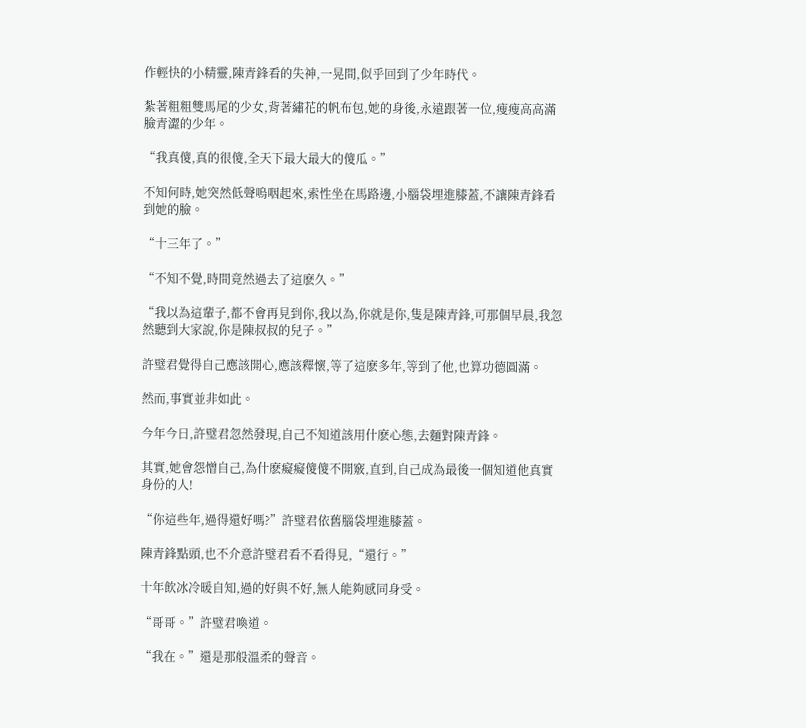作輕快的小精靈,陳青鋒看的失神,一晃間,似乎回到了少年時代。

紮著粗粗雙馬尾的少女,背著繡花的帆布包,她的身後,永遠跟著一位,瘦瘦高高滿臉青澀的少年。

“我真傻,真的很傻,全天下最大最大的傻瓜。”

不知何時,她突然低聲嗚咽起來,索性坐在馬路邊,小腦袋埋進膝蓋,不讓陳青鋒看到她的臉。

“十三年了。”

“不知不覺,時間竟然過去了這麽久。”

“我以為這輩子,都不會再見到你,我以為,你就是你,隻是陳青鋒,可那個早晨,我忽然聽到大家說,你是陳叔叔的兒子。”

許璧君覺得自己應該開心,應該釋懷,等了這麽多年,等到了他,也算功德圓滿。

然而,事實並非如此。

今年今日,許璧君忽然發現,自己不知道該用什麽心態,去麵對陳青鋒。

其實,她會怨憎自己,為什麽癡癡傻傻不開竅,直到,自己成為最後一個知道他真實身份的人!

“你這些年,過得還好嗎?”許璧君依舊腦袋埋進膝蓋。

陳青鋒點頭,也不介意許璧君看不看得見,“還行。”

十年飲冰冷暖自知,過的好與不好,無人能夠感同身受。

“哥哥。”許璧君喚道。

“我在。”還是那般溫柔的聲音。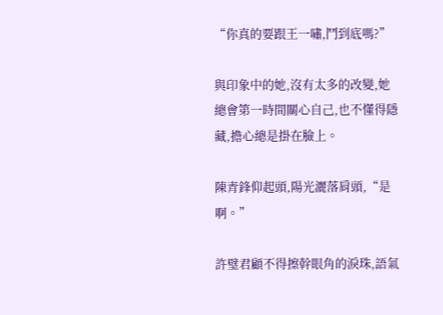“你真的要跟王一嘯,鬥到底嗎?”

與印象中的她,沒有太多的改變,她總會第一時間關心自己,也不懂得隱藏,擔心總是掛在臉上。

陳青鋒仰起頭,陽光灑落肩頭,“是啊。”

許璧君顧不得擦幹眼角的淚珠,語氣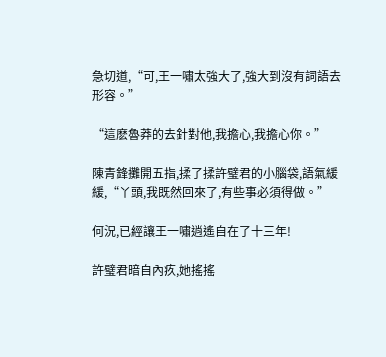急切道,“可,王一嘯太強大了,強大到沒有詞語去形容。”

“這麽魯莽的去針對他,我擔心,我擔心你。”

陳青鋒攤開五指,揉了揉許璧君的小腦袋,語氣緩緩,“丫頭,我既然回來了,有些事必須得做。”

何況,已經讓王一嘯逍遙自在了十三年!

許璧君暗自內疚,她搖搖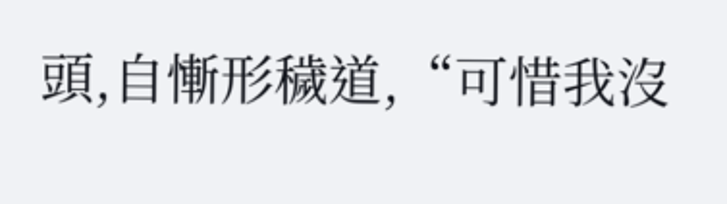頭,自慚形穢道,“可惜我沒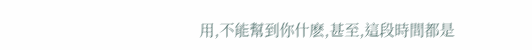用,不能幫到你什麽,甚至,這段時間都是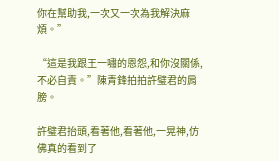你在幫助我,一次又一次為我解決麻煩。”

“這是我跟王一嘯的恩怨,和你沒關係,不必自責。”陳青鋒拍拍許璧君的肩膀。

許璧君抬頭,看著他,看著他,一晃神,仿佛真的看到了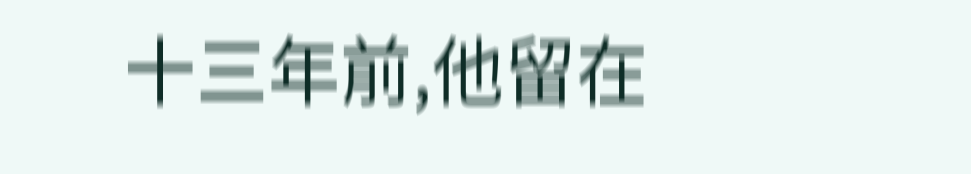十三年前,他留在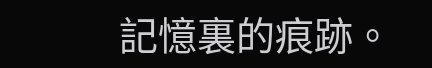記憶裏的痕跡。